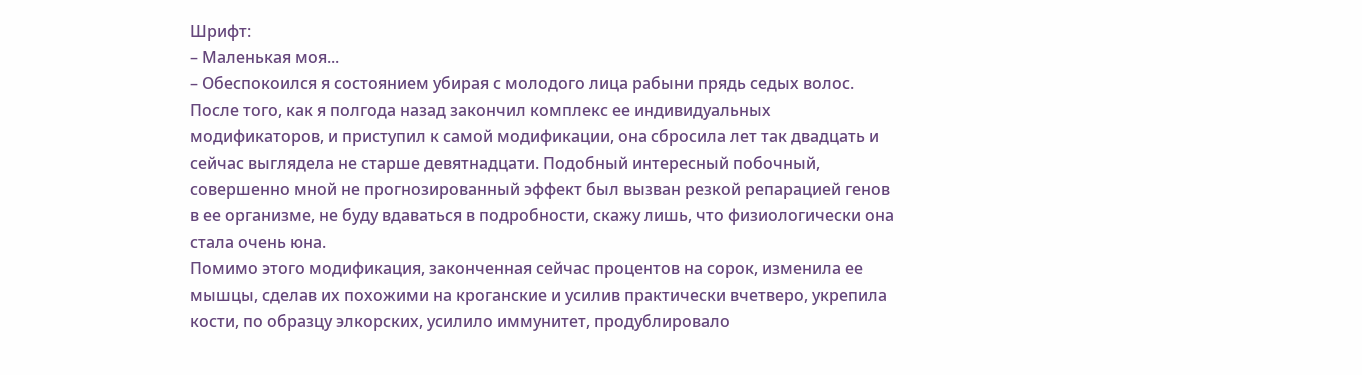Шрифт:
– Маленькая моя...
– Обеспокоился я состоянием убирая с молодого лица рабыни прядь седых волос.
После того, как я полгода назад закончил комплекс ее индивидуальных модификаторов, и приступил к самой модификации, она сбросила лет так двадцать и сейчас выглядела не старше девятнадцати. Подобный интересный побочный, совершенно мной не прогнозированный эффект был вызван резкой репарацией генов в ее организме, не буду вдаваться в подробности, скажу лишь, что физиологически она стала очень юна.
Помимо этого модификация, законченная сейчас процентов на сорок, изменила ее мышцы, сделав их похожими на кроганские и усилив практически вчетверо, укрепила кости, по образцу элкорских, усилило иммунитет, продублировало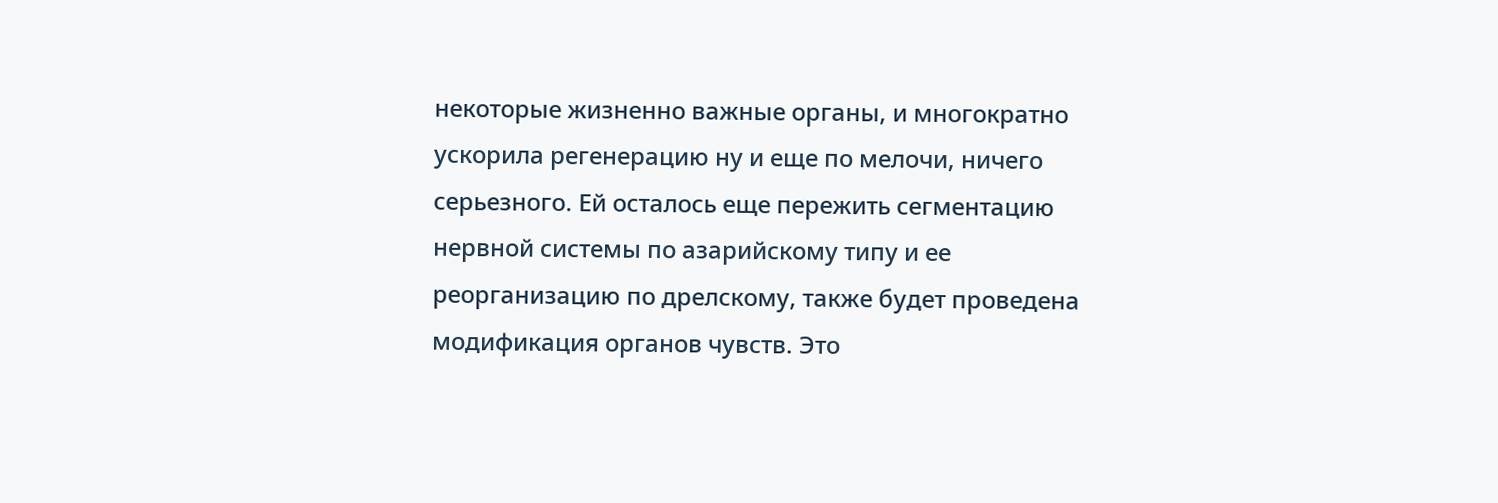некоторые жизненно важные органы, и многократно ускорила регенерацию ну и еще по мелочи, ничего серьезного. Ей осталось еще пережить сегментацию нервной системы по азарийскому типу и ее реорганизацию по дрелскому, также будет проведена модификация органов чувств. Это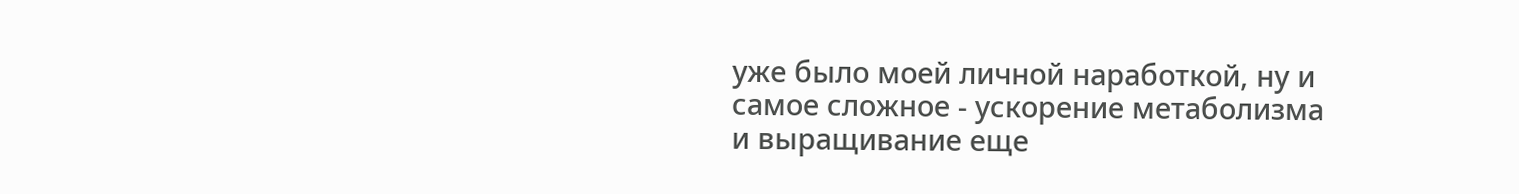уже было моей личной наработкой, ну и самое сложное - ускорение метаболизма и выращивание еще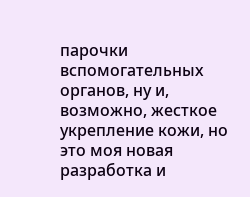парочки вспомогательных органов, ну и, возможно, жесткое укрепление кожи, но это моя новая разработка и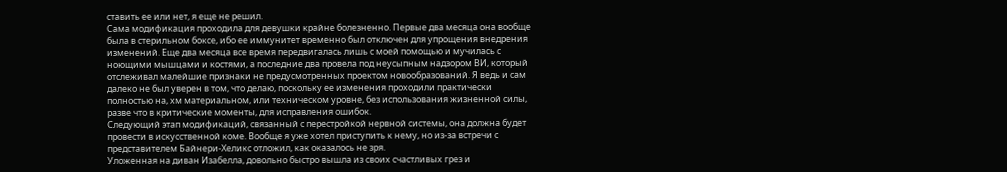ставить ее или нет, я еще не решил.
Сама модификация проходила для девушки крайне болезненно. Первые два месяца она вообще была в стерильном боксе, ибо ее иммунитет временно был отключен для упрощения внедрения изменений. Еще два месяца все время передвигалась лишь с моей помощью и мучилась с ноющими мышцами и костями, а последние два провела под неусыпным надзором ВИ, который отслеживал малейшие признаки не предусмотренных проектом новообразований. Я ведь и сам далеко не был уверен в том, что делаю, поскольку ее изменения проходили практически полностью на, хм материальном, или техническом уровне, без использования жизненной силы, разве что в критические моменты, для исправления ошибок.
Следующий этап модификаций, связанный с перестройкой нервной системы, она должна будет провести в искусственной коме. Вообще я уже хотел приступить к нему, но из-за встречи с представителем Байнери-Хеликс отложил, как оказалось не зря.
Уложенная на диван Изабелла, довольно быстро вышла из своих счастливых грез и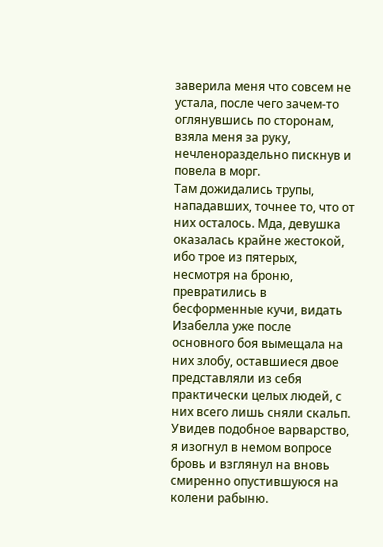заверила меня что совсем не устала, после чего зачем-то оглянувшись по сторонам, взяла меня за руку, нечленораздельно пискнув и повела в морг.
Там дожидались трупы, нападавших, точнее то, что от них осталось. Мда, девушка оказалась крайне жестокой, ибо трое из пятерых, несмотря на броню, превратились в бесформенные кучи, видать Изабелла уже после основного боя вымещала на них злобу, оставшиеся двое представляли из себя практически целых людей, с них всего лишь сняли скальп. Увидев подобное варварство, я изогнул в немом вопросе бровь и взглянул на вновь смиренно опустившуюся на колени рабыню.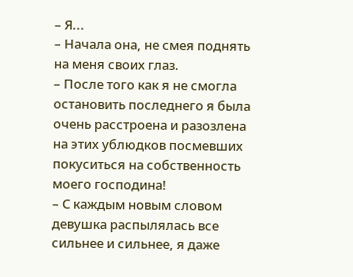– Я...
– Начала она, не смея поднять на меня своих глаз.
– После того как я не смогла остановить последнего я была очень расстроена и разозлена на этих ублюдков посмевших покуситься на собственность моего господина!
– С каждым новым словом девушка распылялась все сильнее и сильнее, я даже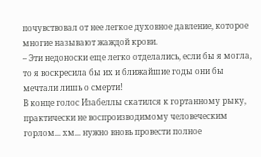почувствовал от нее легкое духовное давление, которое многие называют жаждой крови.
– Эти недоноски еще легко отделались, если бы я могла, то я воскресила бы их и ближайшие годы они бы мечтали лишь о смерти!
В конце голос Изабеллы скатился к гортанному рыку, практически не воспроизводимому человеческим горлом... хм... нужно вновь провести полное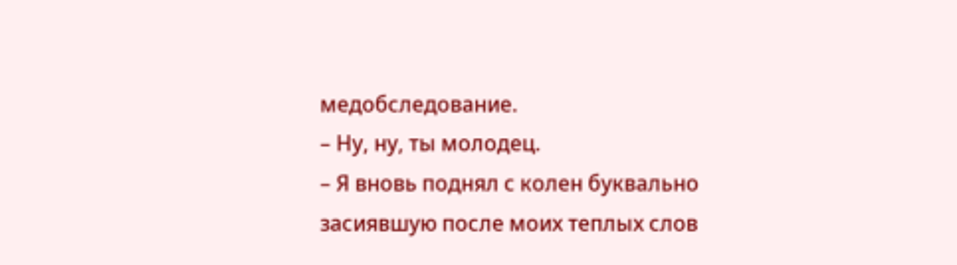медобследование.
– Ну, ну, ты молодец.
– Я вновь поднял с колен буквально засиявшую после моих теплых слов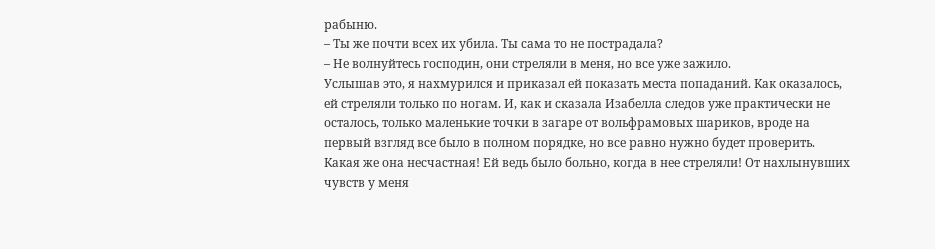рабыню.
– Ты же почти всех их убила. Ты сама то не пострадала?
– Не волнуйтесь господин, они стреляли в меня, но все уже зажило.
Услышав это, я нахмурился и приказал ей показать места попаданий. Как оказалось, ей стреляли только по ногам. И, как и сказала Изабелла следов уже практически не осталось, только маленькие точки в загаре от вольфрамовых шариков, вроде на первый взгляд все было в полном порядке, но все равно нужно будет проверить.
Какая же она несчастная! Ей ведь было больно, когда в нее стреляли! От нахлынувших чувств у меня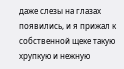даже слезы на глазах появились, и я прижал к собственной щеке такую хрупкую и нежную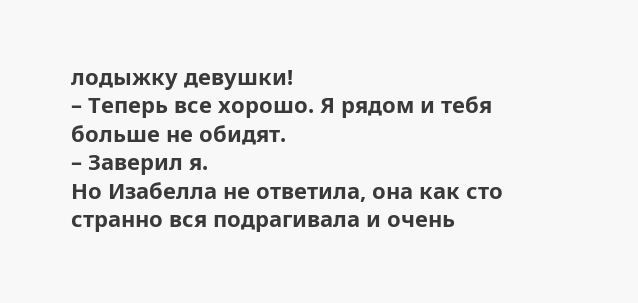лодыжку девушки!
– Теперь все хорошо. Я рядом и тебя больше не обидят.
– Заверил я.
Но Изабелла не ответила, она как сто странно вся подрагивала и очень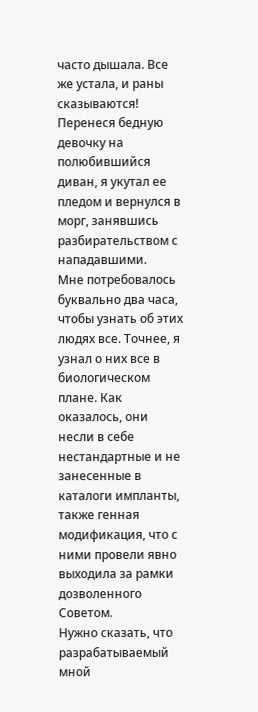часто дышала. Все же устала, и раны сказываются! Перенеся бедную девочку на полюбившийся диван, я укутал ее пледом и вернулся в морг, занявшись разбирательством с нападавшими.
Мне потребовалось буквально два часа, чтобы узнать об этих людях все. Точнее, я узнал о них все в биологическом плане. Как оказалось, они несли в себе нестандартные и не занесенные в каталоги импланты, также генная модификация, что с ними провели явно выходила за рамки дозволенного Советом.
Нужно сказать, что разрабатываемый мной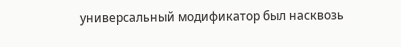универсальный модификатор был насквозь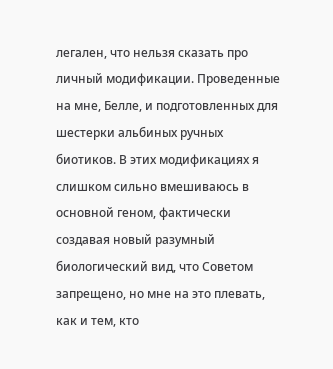легален, что нельзя сказать про личный модификации. Проведенные на мне, Белле, и подготовленных для шестерки альбиных ручных биотиков. В этих модификациях я слишком сильно вмешиваюсь в основной геном, фактически создавая новый разумный биологический вид, что Советом запрещено, но мне на это плевать, как и тем, кто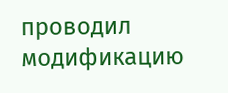проводил модификацию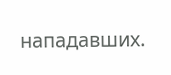нападавших.